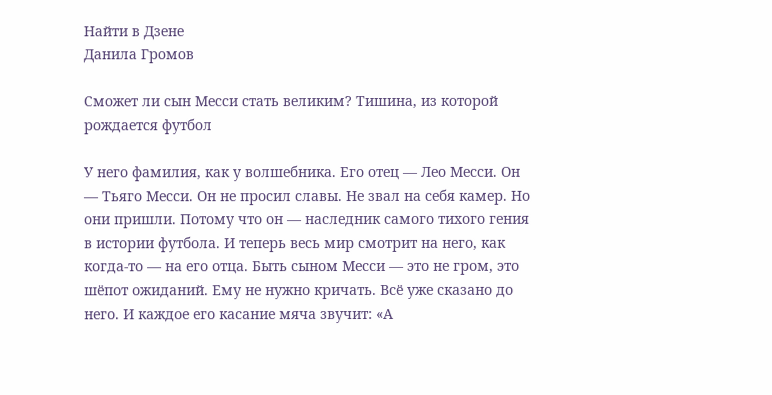Найти в Дзене
Данила Громов

Сможет ли сын Месси стать великим? Тишина, из которой рождается футбол

У него фамилия, как у волшебника. Его отец — Лео Месси. Он — Тьяго Месси. Он не просил славы. Не звал на себя камер. Но они пришли. Потому что он — наследник самого тихого гения в истории футбола. И теперь весь мир смотрит на него, как когда-то — на его отца. Быть сыном Месси — это не гром, это шёпот ожиданий. Ему не нужно кричать. Всё уже сказано до него. И каждое его касание мяча звучит: «А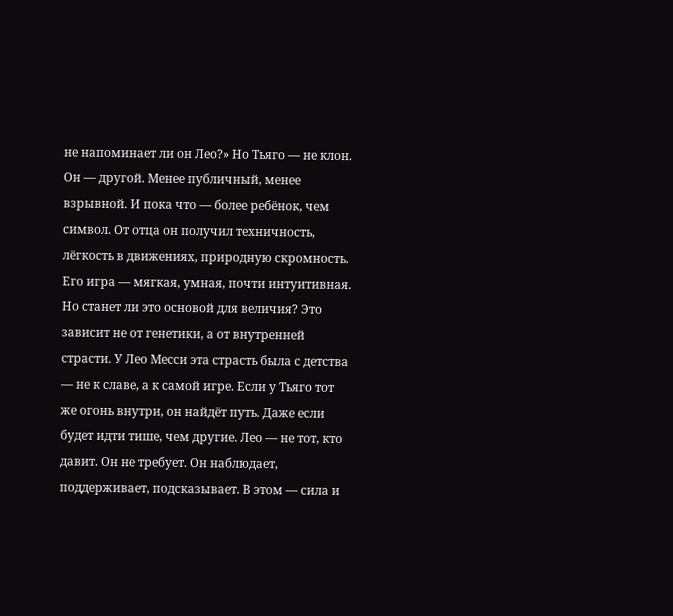не напоминает ли он Лео?» Но Тьяго — не клон. Он — другой. Менее публичный, менее взрывной. И пока что — более ребёнок, чем символ. От отца он получил техничность, лёгкость в движениях, природную скромность. Его игра — мягкая, умная, почти интуитивная. Но станет ли это основой для величия? Это зависит не от генетики, а от внутренней страсти. У Лео Месси эта страсть была с детства — не к славе, а к самой игре. Если у Тьяго тот же огонь внутри, он найдёт путь. Даже если будет идти тише, чем другие. Лео — не тот, кто давит. Он не требует. Он наблюдает, поддерживает, подсказывает. В этом — сила и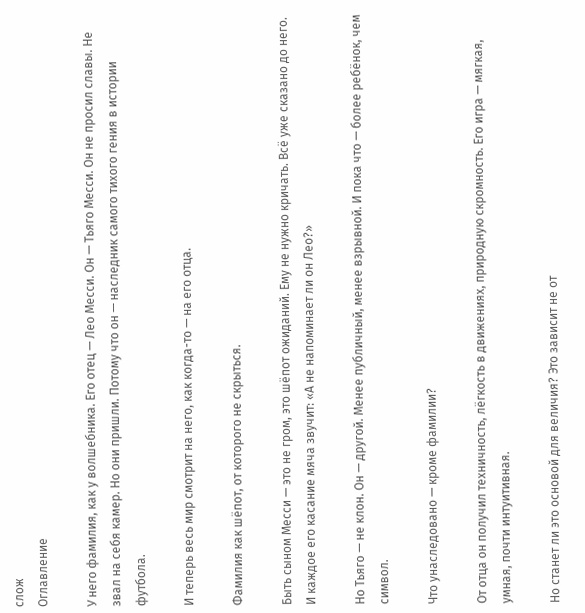слож
Оглавление

У него фамилия, как у волшебника. Его отец — Лео Месси. Он — Тьяго Месси. Он не просил славы. Не звал на себя камер. Но они пришли. Потому что он — наследник самого тихого гения в истории футбола.

И теперь весь мир смотрит на него, как когда-то — на его отца.

Фамилия как шёпот, от которого не скрыться.

Быть сыном Месси — это не гром, это шёпот ожиданий. Ему не нужно кричать. Всё уже сказано до него. И каждое его касание мяча звучит: «А не напоминает ли он Лео?»

Но Тьяго — не клон. Он — другой. Менее публичный, менее взрывной. И пока что — более ребёнок, чем символ.

Что унаследовано — кроме фамилии?

От отца он получил техничность, лёгкость в движениях, природную скромность. Его игра — мягкая, умная, почти интуитивная.

Но станет ли это основой для величия? Это зависит не от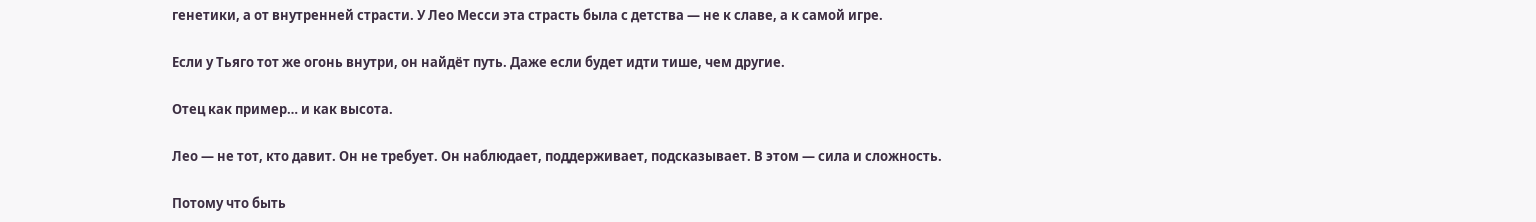генетики, а от внутренней страсти. У Лео Месси эта страсть была с детства — не к славе, а к самой игре.

Если у Тьяго тот же огонь внутри, он найдёт путь. Даже если будет идти тише, чем другие.

Отец как пример… и как высота.

Лео — не тот, кто давит. Он не требует. Он наблюдает, поддерживает, подсказывает. В этом — сила и сложность.

Потому что быть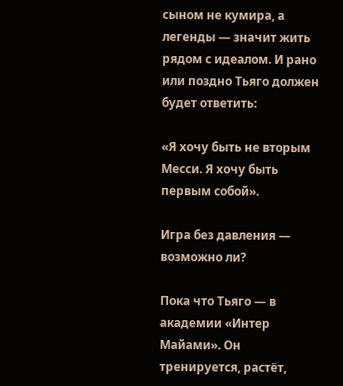сыном не кумира, а легенды — значит жить рядом с идеалом. И рано или поздно Тьяго должен будет ответить:

«Я хочу быть не вторым Месси. Я хочу быть первым собой».

Игра без давления — возможно ли?

Пока что Тьяго — в академии «Интер Майами». Он тренируется, растёт,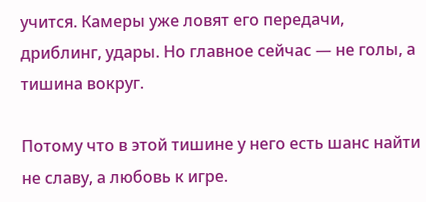учится. Камеры уже ловят его передачи, дриблинг, удары. Но главное сейчас — не голы, а тишина вокруг.

Потому что в этой тишине у него есть шанс найти не славу, а любовь к игре.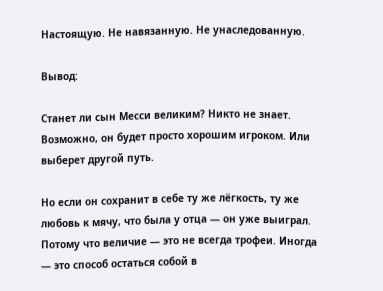Настоящую. Не навязанную. Не унаследованную.

Вывод:

Станет ли сын Месси великим? Никто не знает. Возможно, он будет просто хорошим игроком. Или выберет другой путь.

Но если он сохранит в себе ту же лёгкость, ту же любовь к мячу, что была у отца — он уже выиграл. Потому что величие — это не всегда трофеи. Иногда — это способ остаться собой в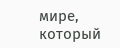мире, который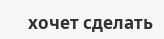хочет сделать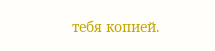тебя копией.